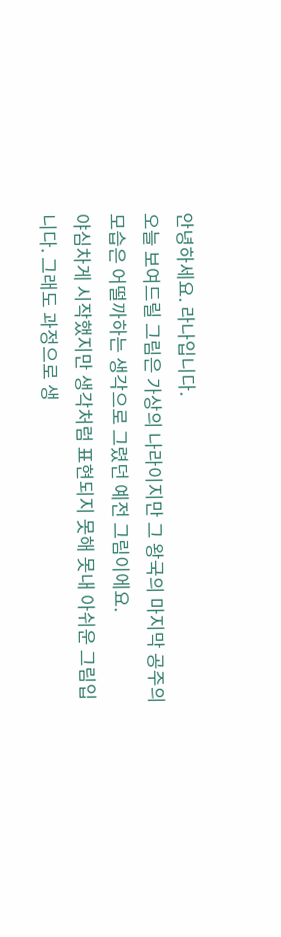안녕하세요. 라나입니다.
오늘 보여드릴 그림은 가상의 나라이지만 그 왕국의 마지막 공주의 모습은 어떨까하는 생각으로 그렸던 예전 그림이에요.
야심차게 시작했지만 생각처럼 표현되지 못해 못내 아쉬운 그림입니다. 그래도 과정으로 생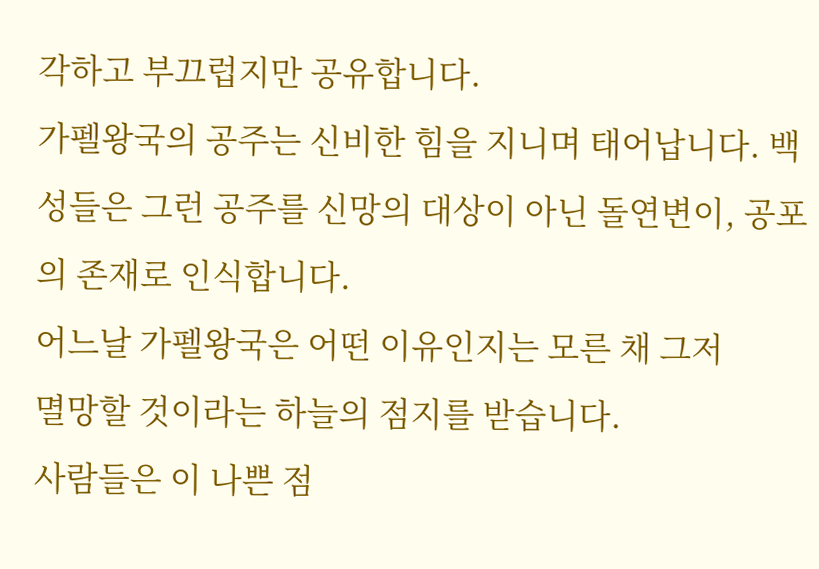각하고 부끄럽지만 공유합니다.
가펠왕국의 공주는 신비한 힘을 지니며 태어납니다. 백성들은 그런 공주를 신망의 대상이 아닌 돌연변이, 공포의 존재로 인식합니다.
어느날 가펠왕국은 어떤 이유인지는 모른 채 그저
멸망할 것이라는 하늘의 점지를 받습니다.
사람들은 이 나쁜 점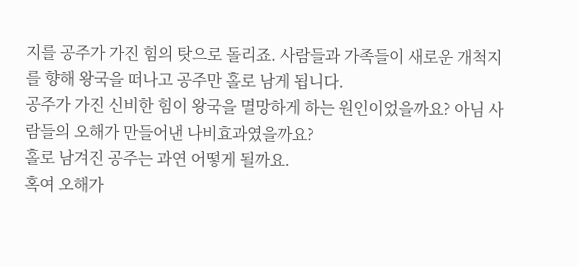지를 공주가 가진 힘의 탓으로 돌리죠. 사람들과 가족들이 새로운 개척지를 향해 왕국을 떠나고 공주만 홀로 남게 됩니다.
공주가 가진 신비한 힘이 왕국을 멸망하게 하는 원인이었을까요? 아님 사람들의 오해가 만들어낸 나비효과였을까요?
홀로 남겨진 공주는 과연 어떻게 될까요.
혹여 오해가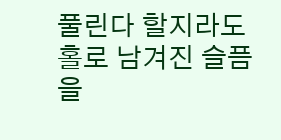풀린다 할지라도 홀로 남겨진 슬픔을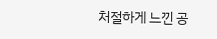처절하게 느낀 공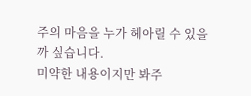주의 마음을 누가 헤아릴 수 있을까 싶습니다.
미약한 내용이지만 봐주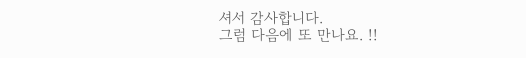셔서 감사합니다.
그럼 다음에 또 만나요. !!